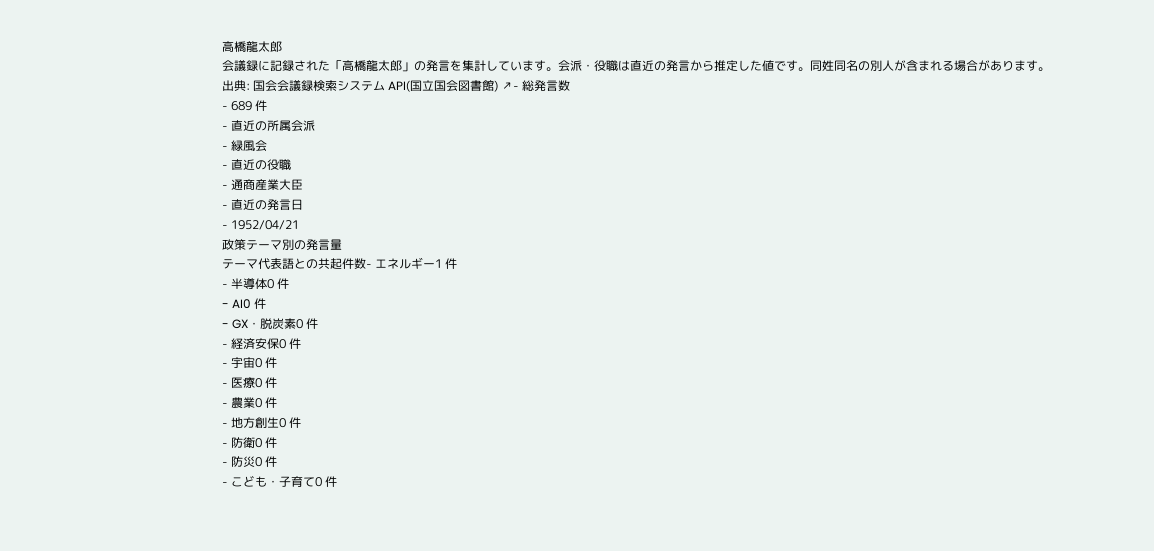高橋龍太郎
会議録に記録された「高橋龍太郎」の発言を集計しています。会派・役職は直近の発言から推定した値です。同姓同名の別人が含まれる場合があります。
出典: 国会会議録検索システム API(国立国会図書館) ↗- 総発言数
- 689 件
- 直近の所属会派
- 緑風会
- 直近の役職
- 通商産業大臣
- 直近の発言日
- 1952/04/21
政策テーマ別の発言量
テーマ代表語との共起件数- エネルギー1 件
- 半導体0 件
- AI0 件
- GX・脱炭素0 件
- 経済安保0 件
- 宇宙0 件
- 医療0 件
- 農業0 件
- 地方創生0 件
- 防衛0 件
- 防災0 件
- こども・子育て0 件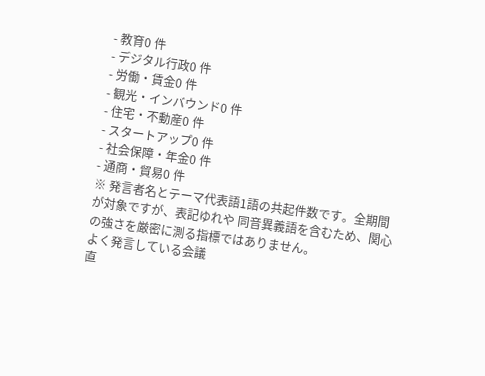- 教育0 件
- デジタル行政0 件
- 労働・賃金0 件
- 観光・インバウンド0 件
- 住宅・不動産0 件
- スタートアップ0 件
- 社会保障・年金0 件
- 通商・貿易0 件
※ 発言者名とテーマ代表語1語の共起件数です。全期間が対象ですが、表記ゆれや 同音異義語を含むため、関心の強さを厳密に測る指標ではありません。
よく発言している会議
直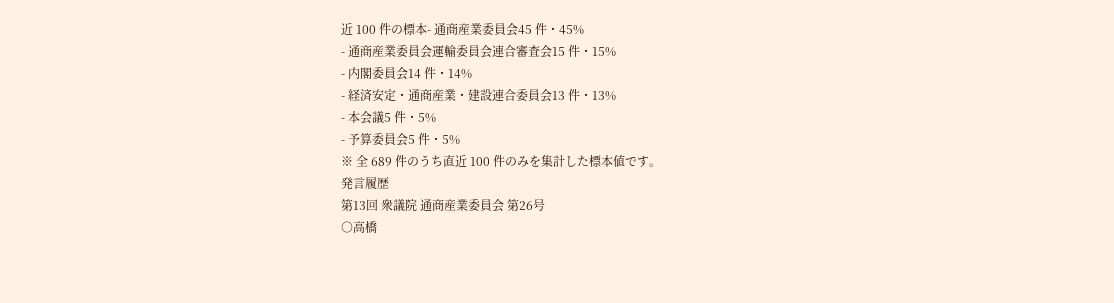近 100 件の標本- 通商産業委員会45 件・45%
- 通商産業委員会運輸委員会連合審査会15 件・15%
- 内閣委員会14 件・14%
- 経済安定・通商産業・建設連合委員会13 件・13%
- 本会議5 件・5%
- 予算委員会5 件・5%
※ 全 689 件のうち直近 100 件のみを集計した標本値です。
発言履歴
第13回 衆議院 通商産業委員会 第26号
○高橋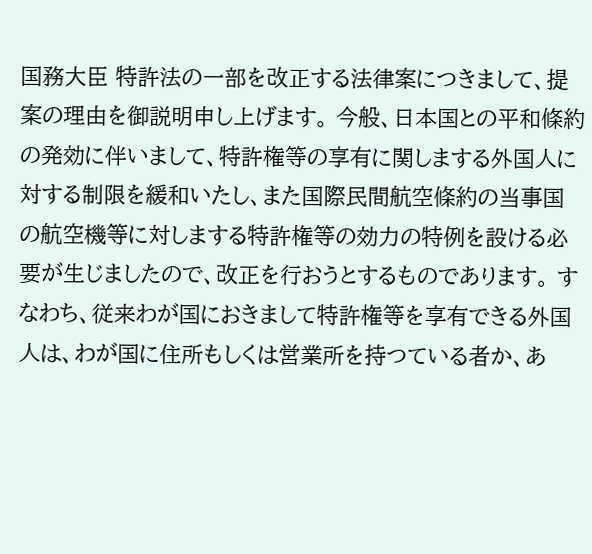国務大臣 特許法の一部を改正する法律案につきまして、提案の理由を御説明申し上げます。 今般、日本国との平和條約の発効に伴いまして、特許権等の享有に関しまする外国人に対する制限を緩和いたし、また国際民間航空條約の当事国の航空機等に対しまする特許権等の効力の特例を設ける必要が生じましたので、改正を行おうとするものであります。 すなわち、従来わが国におきまして特許権等を享有できる外国人は、わが国に住所もしくは営業所を持つている者か、あ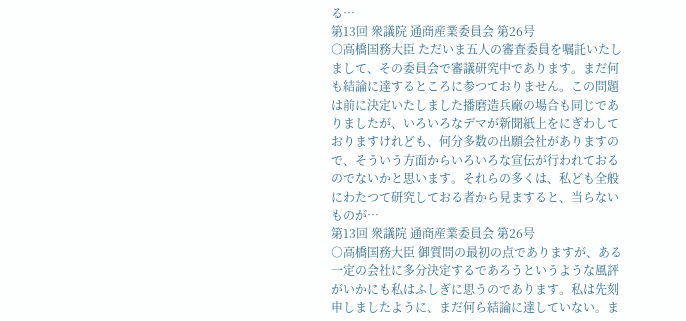る…
第13回 衆議院 通商産業委員会 第26号
○高橋国務大臣 ただいま五人の審査委員を嘱託いたしまして、その委員会で審議研究中であります。まだ何も結論に達するところに参つておりません。この問題は前に決定いたしました播磨造兵廠の場合も同じでありましたが、いろいろなデマが新聞紙上をにぎわしておりますけれども、何分多数の出願会社がありますので、そういう方面からいろいろな宣伝が行われておるのでないかと思います。それらの多くは、私ども全般にわたつて研究しておる者から見ますると、当らないものが…
第13回 衆議院 通商産業委員会 第26号
○高橋国務大臣 御質問の最初の点でありますが、ある一定の会社に多分決定するであろうというような風評がいかにも私はふしぎに思うのであります。私は先刻申しましたように、まだ何ら結論に達していない。ま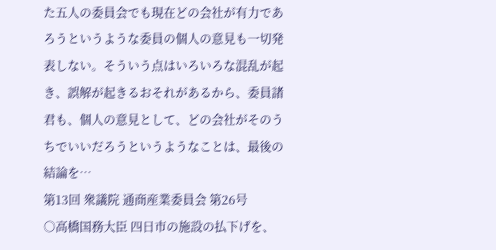た五人の委員会でも現在どの会社が有力であろうというような委員の個人の意見も一切発表しない。そういう点はいろいろな混乱が起き、誤解が起きるおそれがあるから、委員諸君も、個人の意見として、どの会社がそのうちでいいだろうというようなことは、最後の結論を…
第13回 衆議院 通商産業委員会 第26号
○高橋国務大臣 四日市の施設の払下げを、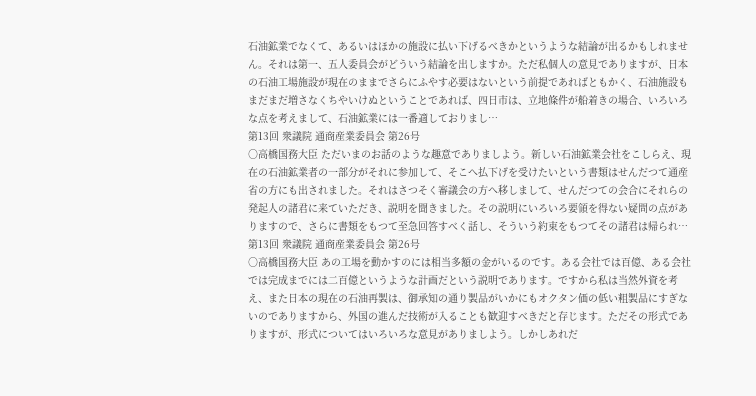石油鉱業でなくて、あるいはほかの施設に払い下げるべきかというような結論が出るかもしれません。それは第一、五人委員会がどういう結論を出しますか。ただ私個人の意見でありますが、日本の石油工場施設が現在のままでさらにふやす必要はないという前提であればともかく、石油施設もまだまだ増さなくちやいけぬということであれば、四日市は、立地條件が船着きの場合、いろいろな点を考えまして、石油鉱業には一番適しておりまし…
第13回 衆議院 通商産業委員会 第26号
○高橋国務大臣 ただいまのお話のような趣意でありましよう。新しい石油鉱業会社をこしらえ、現在の石油鉱業者の一部分がそれに参加して、そこへ払下げを受けたいという書類はせんだつて通産省の方にも出されました。それはさつそく審議会の方へ移しまして、せんだつての会合にそれらの発起人の諸君に来ていただき、説明を聞きました。その説明にいろいろ要領を得ない疑問の点がありますので、さらに書類をもつて至急回答すべく話し、そういう約束をもつてその諸君は帰られ…
第13回 衆議院 通商産業委員会 第26号
○高橋国務大臣 あの工場を動かすのには相当多額の金がいるのです。ある会社では百億、ある会社では完成までには二百億というような計画だという説明であります。ですから私は当然外資を考え、また日本の現在の石油再製は、御承知の通り製品がいかにもオクタン価の低い粗製品にすぎないのでありますから、外国の進んだ技術が入ることも歓迎すべきだと存じます。ただその形式でありますが、形式についてはいろいろな意見がありましよう。しかしあれだ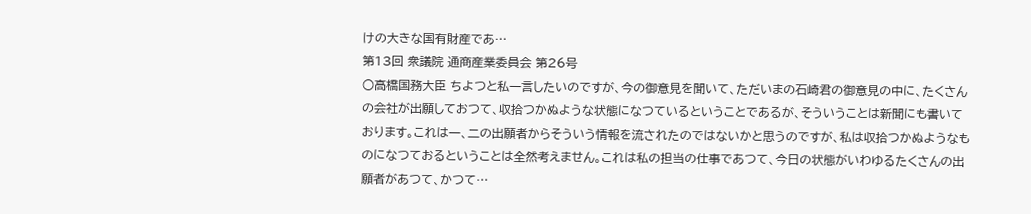けの大きな国有財産であ…
第13回 衆議院 通商産業委員会 第26号
○高橋国務大臣 ちよつと私一言したいのですが、今の御意見を聞いて、ただいまの石崎君の御意見の中に、たくさんの会社が出願しておつて、収拾つかぬような状態になつているということであるが、そういうことは新聞にも書いております。これは一、二の出願者からそういう情報を流されたのではないかと思うのですが、私は収拾つかぬようなものになつておるということは全然考えません。これは私の担当の仕事であつて、今日の状態がいわゆるたくさんの出願者があつて、かつて…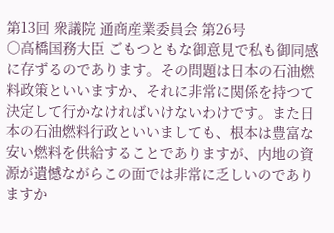第13回 衆議院 通商産業委員会 第26号
○高橋国務大臣 ごもつともな御意見で私も御同感に存ずるのであります。その問題は日本の石油燃料政策といいますか、それに非常に関係を持つて決定して行かなければいけないわけです。また日本の石油燃料行政といいましても、根本は豊富な安い燃料を供給することでありますが、内地の資源が遺憾ながらこの面では非常に乏しいのでありますか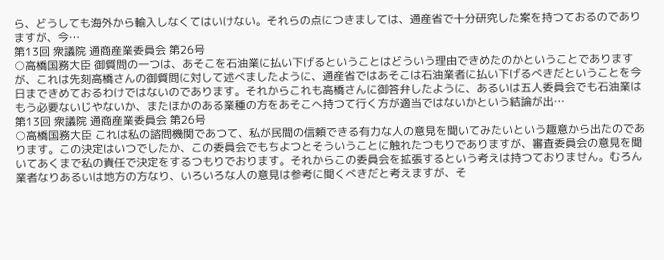ら、どうしても海外から輸入しなくてはいけない。それらの点につきましては、通産省で十分研究した案を持つておるのでありますが、今…
第13回 衆議院 通商産業委員会 第26号
○高橋国務大臣 御質問の一つは、あそこを石油業に払い下げるということはどういう理由できめたのかということでありますが、これは先刻高橋さんの御質問に対して述べましたように、通産省ではあそこは石油業者に払い下げるべきだということを今日まできめておるわけではないのであります。それからこれも高橋さんに御答弁したように、あるいは五人委員会でも石油業はもう必要ないじやないか、またほかのある業種の方をあそこへ持つて行く方が適当ではないかという結論が出…
第13回 衆議院 通商産業委員会 第26号
○高橋国務大臣 これは私の諮問機関であつて、私が民間の信頼できる有力な人の意見を聞いてみたいという趣意から出たのであります。この決定はいつでしたか、この委員会でもちよつとそういうことに触れたつもりでありますが、審査委員会の意見を聞いてあくまで私の責任で決定をするつもりでおります。それからこの委員会を拡張するという考えは持つておりません。むろん業者なりあるいは地方の方なり、いろいろな人の意見は参考に聞くべきだと考えますが、そ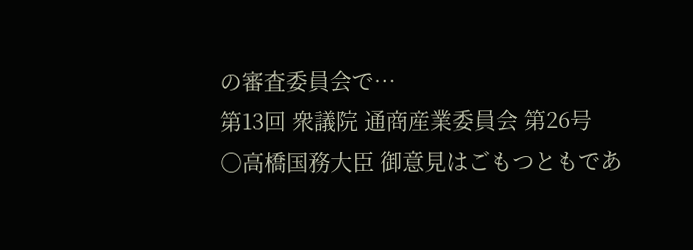の審査委員会で…
第13回 衆議院 通商産業委員会 第26号
○高橋国務大臣 御意見はごもつともであ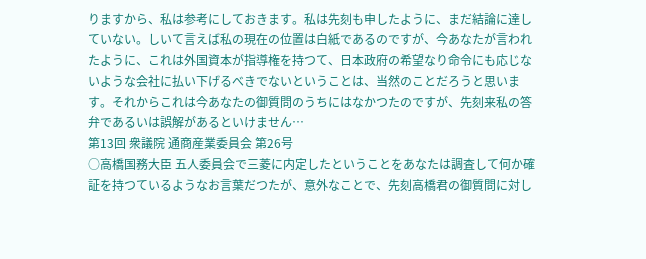りますから、私は参考にしておきます。私は先刻も申したように、まだ結論に達していない。しいて言えば私の現在の位置は白紙であるのですが、今あなたが言われたように、これは外国資本が指導権を持つて、日本政府の希望なり命令にも応じないような会社に払い下げるべきでないということは、当然のことだろうと思います。それからこれは今あなたの御質問のうちにはなかつたのですが、先刻来私の答弁であるいは誤解があるといけません…
第13回 衆議院 通商産業委員会 第26号
○高橋国務大臣 五人委員会で三菱に内定したということをあなたは調査して何か確証を持つているようなお言葉だつたが、意外なことで、先刻高橋君の御質問に対し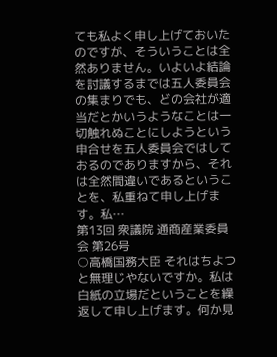ても私よく申し上げておいたのですが、そういうことは全然ありません。いよいよ結論を討議するまでは五人委員会の集まりでも、どの会社が適当だとかいうようなことは一切触れぬことにしようという申合せを五人委員会ではしておるのでありますから、それは全然間違いであるということを、私重ねて申し上げます。私…
第13回 衆議院 通商産業委員会 第26号
○高橋国務大臣 それはちよつと無理じやないですか。私は白紙の立場だということを繰返して申し上げます。何か見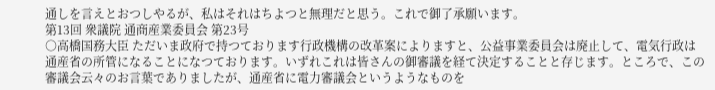通しを言えとおつしやるが、私はそれはちよつと無理だと思う。これで御了承願います。
第13回 衆議院 通商産業委員会 第23号
○高橋国務大臣 ただいま政府で持つております行政機構の改革案によりますと、公益事業委員会は廃止して、電気行政は通産省の所管になることになつております。いずれこれは皆さんの御審議を経て決定することと存じます。ところで、この審議会云々のお言葉でありましたが、通産省に電力審議会というようなものを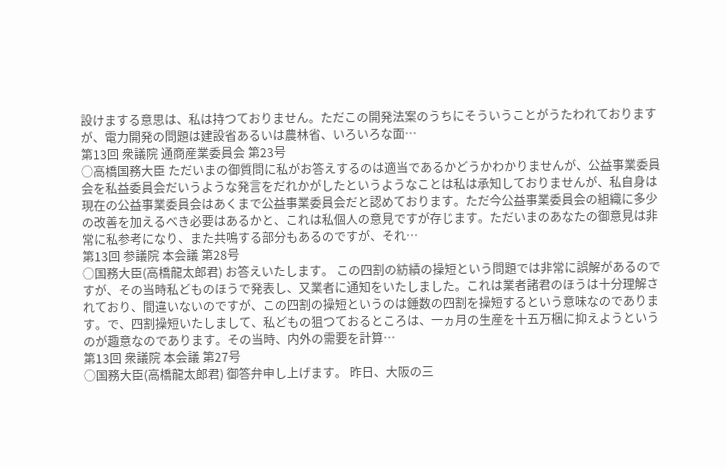設けまする意思は、私は持つておりません。ただこの開発法案のうちにそういうことがうたわれておりますが、電力開発の問題は建設省あるいは農林省、いろいろな面…
第13回 衆議院 通商産業委員会 第23号
○高橋国務大臣 ただいまの御質問に私がお答えするのは適当であるかどうかわかりませんが、公益事業委員会を私益委員会だいうような発言をだれかがしたというようなことは私は承知しておりませんが、私自身は現在の公益事業委員会はあくまで公益事業委員会だと認めております。ただ今公益事業委員会の組織に多少の改善を加えるべき必要はあるかと、これは私個人の意見ですが存じます。ただいまのあなたの御意見は非常に私参考になり、また共鳴する部分もあるのですが、それ…
第13回 参議院 本会議 第28号
○国務大臣(高橋龍太郎君) お答えいたします。 この四割の紡績の操短という問題では非常に誤解があるのですが、その当時私どものほうで発表し、又業者に通知をいたしました。これは業者諸君のほうは十分理解されており、間違いないのですが、この四割の操短というのは錘数の四割を操短するという意味なのであります。で、四割操短いたしまして、私どもの狙つておるところは、一ヵ月の生産を十五万梱に抑えようというのが趣意なのであります。その当時、内外の需要を計算…
第13回 衆議院 本会議 第27号
○国務大臣(高橋龍太郎君) 御答弁申し上げます。 昨日、大阪の三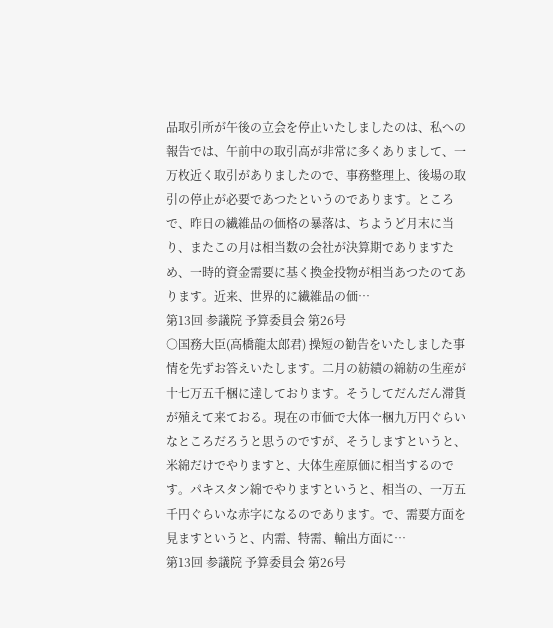品取引所が午後の立会を停止いたしましたのは、私への報告では、午前中の取引高が非常に多くありまして、一万枚近く取引がありましたので、事務整理上、後場の取引の停止が必要であつたというのであります。ところで、昨日の繊維品の価格の暴落は、ちようど月末に当り、またこの月は相当数の会社が決算期でありますため、一時的資金需要に基く換金投物が相当あつたのてあります。近来、世界的に繊維品の価…
第13回 参議院 予算委員会 第26号
○国務大臣(高橋龍太郎君) 操短の勧告をいたしました事情を先ずお答えいたします。二月の紡績の綿紡の生産が十七万五千梱に達しております。そうしてだんだん滞貨が殖えて来ておる。現在の市価で大体一梱九万円ぐらいなところだろうと思うのですが、そうしますというと、米綿だけでやりますと、大体生産原価に相当するのです。パキスタン綿でやりますというと、相当の、一万五千円ぐらいな赤字になるのであります。で、需要方面を見ますというと、内需、特需、輸出方面に…
第13回 参議院 予算委員会 第26号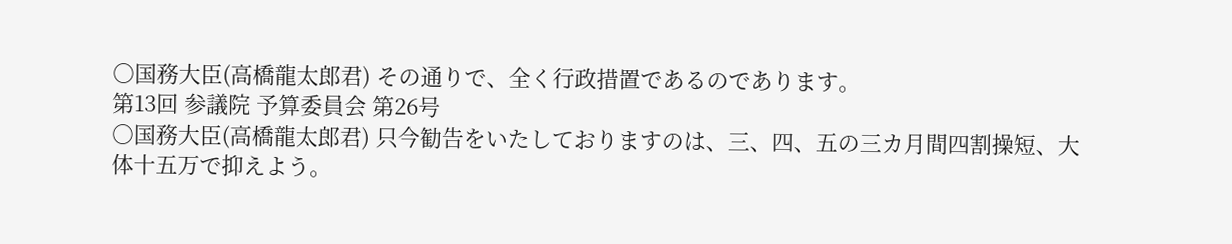○国務大臣(高橋龍太郎君) その通りで、全く行政措置であるのであります。
第13回 参議院 予算委員会 第26号
○国務大臣(高橋龍太郎君) 只今勧告をいたしておりますのは、三、四、五の三カ月間四割操短、大体十五万で抑えよう。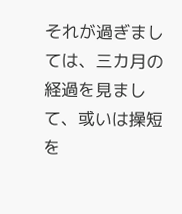それが過ぎましては、三カ月の経過を見まして、或いは操短を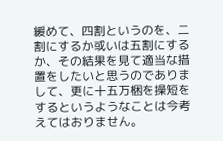緩めて、四割というのを、二割にするか或いは五割にするか、その結果を見て適当な措置をしたいと思うのでありまして、更に十五万梱を操短をするというようなことは今考えてはおりません。